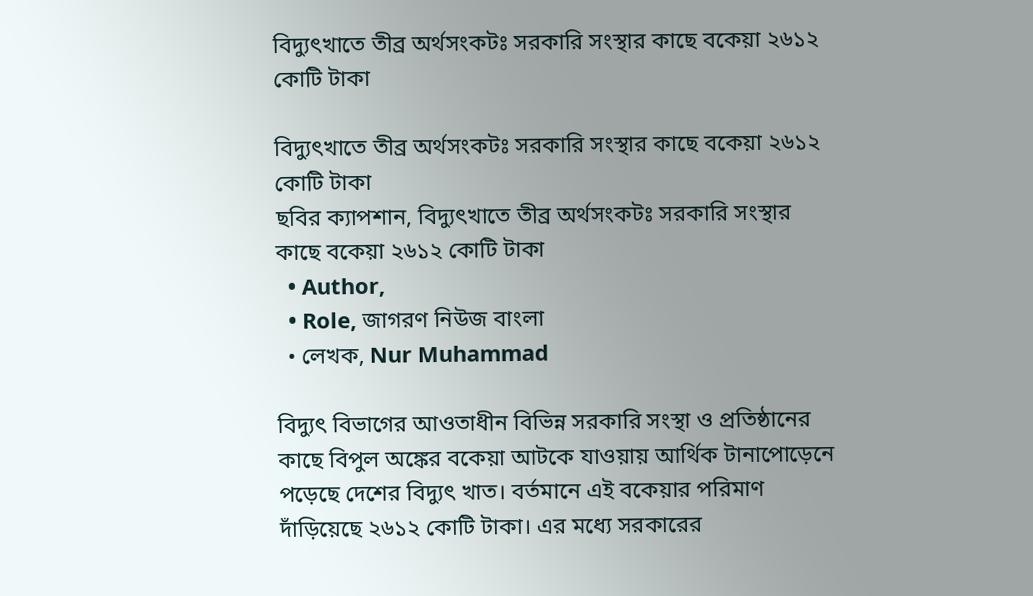বিদ্যুৎখাতে তীব্র অর্থসংকটঃ সরকারি সংস্থার কাছে বকেয়া ২৬১২ কোটি টাকা

বিদ্যুৎখাতে তীব্র অর্থসংকটঃ সরকারি সংস্থার কাছে বকেয়া ২৬১২ কোটি টাকা
ছবির ক্যাপশান, বিদ্যুৎখাতে তীব্র অর্থসংকটঃ সরকারি সংস্থার কাছে বকেয়া ২৬১২ কোটি টাকা
  • Author,
  • Role, জাগরণ নিউজ বাংলা
  • লেখক, Nur Muhammad

বিদ্যুৎ বিভাগের আওতাধীন বিভিন্ন সরকারি সংস্থা ও প্রতিষ্ঠানের কাছে বিপুল অঙ্কের বকেয়া আটকে যাওয়ায় আর্থিক টানাপোড়েনে পড়েছে দেশের বিদ্যুৎ খাত। বর্তমানে এই বকেয়ার পরিমাণ দাঁড়িয়েছে ২৬১২ কোটি টাকা। এর মধ্যে সরকারের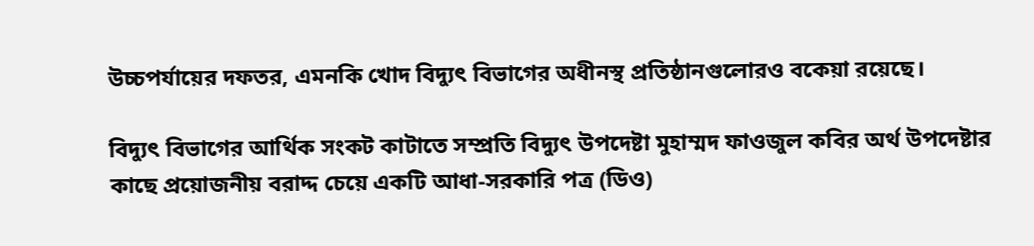উচ্চপর্যায়ের দফতর, এমনকি খোদ বিদ্যুৎ বিভাগের অধীনস্থ প্রতিষ্ঠানগুলোরও বকেয়া রয়েছে।

বিদ্যুৎ বিভাগের আর্থিক সংকট কাটাতে সম্প্রতি বিদ্যুৎ উপদেষ্টা মুহাম্মদ ফাওজুল কবির অর্থ উপদেষ্টার কাছে প্রয়োজনীয় বরাদ্দ চেয়ে একটি আধা-সরকারি পত্র (ডিও)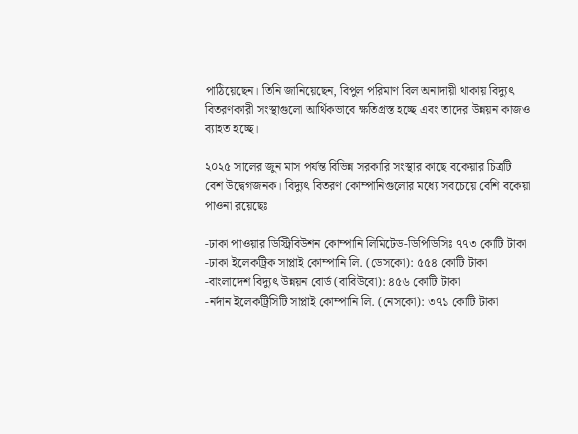পাঠিয়েছেন। তিনি জানিয়েছেন, বিপুল পরিমাণ বিল অনাদায়ী থাকায় বিদ্যুৎ বিতরণকারী সংস্থাগুলো আর্থিকভাবে ক্ষতিগ্রস্ত হচ্ছে এবং তাদের উন্নয়ন কাজও ব্যাহত হচ্ছে।

২০২৫ সালের জুন মাস পর্যন্ত বিভিন্ন সরকারি সংস্থার কাছে বকেয়ার চিত্রটি বেশ উদ্বেগজনক। বিদ্যুৎ বিতরণ কোম্পানিগুলোর মধ্যে সবচেয়ে বেশি বকেয়া পাওনা রয়েছেঃ

-ঢাকা পাওয়ার ডিস্ট্রিবিউশন কোম্পানি লিমিটেড-ডিপিডিসিঃ ৭৭৩ কোটি টাকা
-ঢাকা ইলেকট্রিক সাপ্লাই কোম্পানি লি. (ডেসকো): ৫৫৪ কোটি টাকা
-বাংলাদেশ বিদ্যুৎ উন্নয়ন বোর্ড (বাবিউবো): ৪৫৬ কোটি টাকা
-নর্দান ইলেকট্রিসিটি সাপ্লাই কোম্পানি লি. (নেসকো): ৩৭১ কোটি টাকা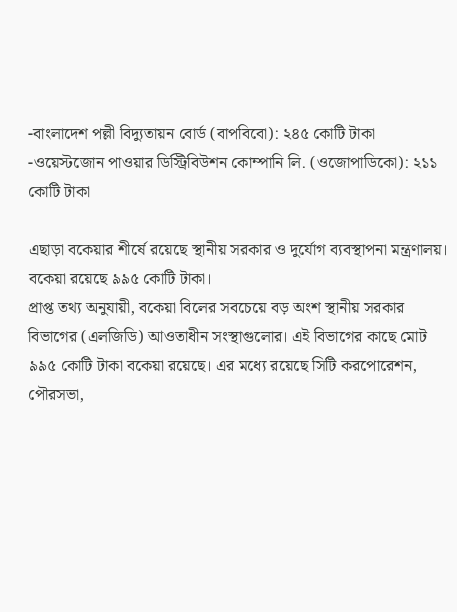-বাংলাদেশ পল্লী বিদ্যুতায়ন বোর্ড (বাপবিবো): ২৪৫ কোটি টাকা
-ওয়েস্টজোন পাওয়ার ডিস্ট্রিবিউশন কোম্পানি লি. (ওজোপাডিকো): ২১১ কোটি টাকা

এছাড়া বকেয়ার শীর্ষে রয়েছে স্থানীয় সরকার ও দুর্যোগ ব্যবস্থাপনা মন্ত্রণালয়। বকেয়া রয়েছে ৯৯৫ কোটি টাকা।
প্রাপ্ত তথ্য অনুযায়ী, বকেয়া বিলের সবচেয়ে বড় অংশ স্থানীয় সরকার বিভাগের (এলজিডি) আওতাধীন সংস্থাগুলোর। এই বিভাগের কাছে মোট ৯৯৫ কোটি টাকা বকেয়া রয়েছে। এর মধ্যে রয়েছে সিটি করপোরেশন, পৌরসভা,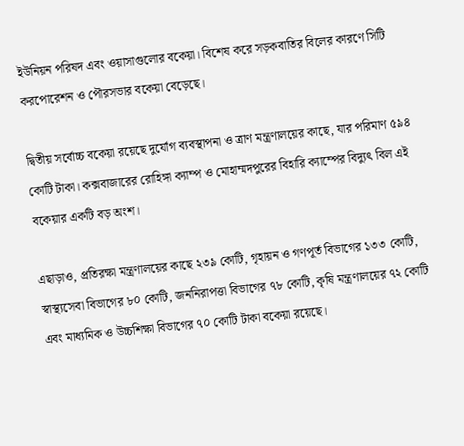ইউনিয়ন পরিষদ এবং ওয়াসাগুলোর বকেয়া। বিশেষ করে সড়কবাতির বিলের কারণে সিটি করপোরেশন ও পৌরসভার বকেয়া বেড়েছে।

দ্বিতীয় সর্বোচ্চ বকেয়া রয়েছে দুর্যোগ ব্যবস্থাপনা ও ত্রাণ মন্ত্রণালয়ের কাছে, যার পরিমাণ ৫৯৪ কোটি টাকা। কক্সবাজারের রোহিঙ্গা ক্যাম্প ও মোহাম্মদপুরের বিহারি ক্যাম্পের বিদ্যুৎ বিল এই বকেয়ার একটি বড় অংশ।

এছাড়াও, প্রতিরক্ষা মন্ত্রণালয়ের কাছে ২৩৯ কোটি, গৃহায়ন ও গণপূর্ত বিভাগের ১৩৩ কোটি, স্বাস্থ্যসেবা বিভাগের ৮০ কোটি, জননিরাপত্তা বিভাগের ৭৮ কোটি, কৃষি মন্ত্রণালয়ের ৭২ কোটি এবং মাধ্যমিক ও উচ্চশিক্ষা বিভাগের ৭০ কোটি টাকা বকেয়া রয়েছে।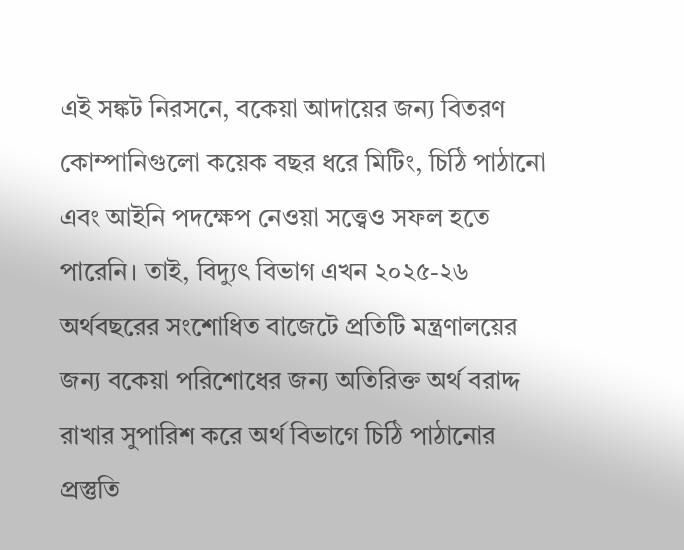এই সঙ্কট নিরসনে, বকেয়া আদায়ের জন্য বিতরণ কোম্পানিগুলো কয়েক বছর ধরে মিটিং, চিঠি পাঠানো এবং আইনি পদক্ষেপ নেওয়া সত্ত্বেও সফল হতে পারেনি। তাই, বিদ্যুৎ বিভাগ এখন ২০২৫-২৬ অর্থবছরের সংশোধিত বাজেটে প্রতিটি মন্ত্রণালয়ের জন্য বকেয়া পরিশোধের জন্য অতিরিক্ত অর্থ বরাদ্দ রাখার সুপারিশ করে অর্থ বিভাগে চিঠি পাঠানোর প্রস্তুতি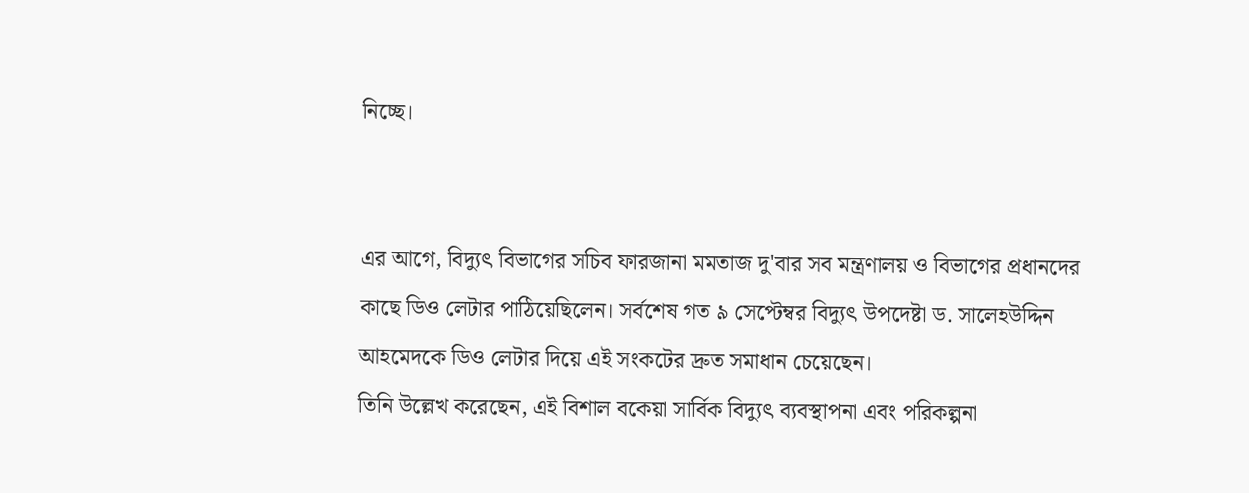নিচ্ছে।


এর আগে, বিদ্যুৎ বিভাগের সচিব ফারজানা মমতাজ দু'বার সব মন্ত্রণালয় ও বিভাগের প্রধানদের কাছে ডিও লেটার পাঠিয়েছিলেন। সর্বশেষ গত ৯ সেপ্টেম্বর বিদ্যুৎ উপদেষ্টা ড. সালেহউদ্দিন আহমেদকে ডিও লেটার দিয়ে এই সংকটের দ্রুত সমাধান চেয়েছেন।
তিনি উল্লেখ করেছেন, এই বিশাল বকেয়া সার্বিক বিদ্যুৎ ব্যবস্থাপনা এবং পরিকল্পনা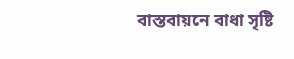বাস্তবায়নে বাধা সৃষ্টি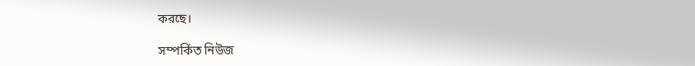করছে।

সম্পর্কিত নিউজ